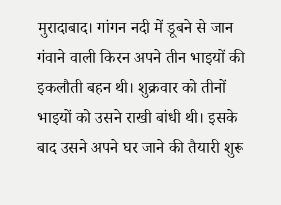मुरादाबाद। गांगन नदी में डूबने से जान गंवाने वाली किरन अपने तीन भाइयों की इकलौती बहन थी। शुक्रवार को तीनों भाइयों को उसने राखी बांधी थी। इसके बाद उसने अपने घर जाने की तैयारी शुरू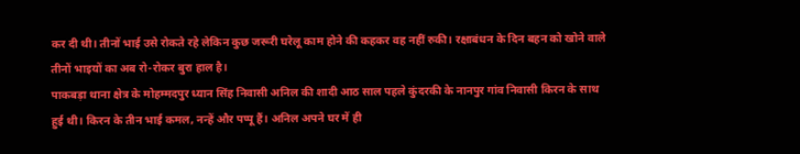कर दी थी। तीनों भाई उसे रोकते रहे लेकिन कुछ जरूरी घरेलू काम होने की कहकर वह नहीं रुकी। रक्षाबंधन के दिन बहन को खोने वाले तीनों भाइयों का अब रो-रोकर बुरा हाल है।
पाकबड़ा थाना क्षेत्र के मोहम्मदपुर ध्यान सिंह निवासी अनिल की शादी आठ साल पहले कुंदरकी के नानपुर गांव निवासी किरन के साथ हुई थी। किरन के तीन भाई कमल, नन्हें और पप्पू हैं। अनिल अपने घर में ही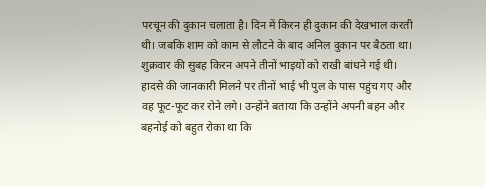परचून की दुकान चलाता है। दिन में किरन ही दुकान की देखभाल करती थी। जबकि शाम को काम से लौटने के बाद अनिल दुकान पर बैठता था। शुक्रवार की सुबह किरन अपने तीनों भाइयों को राखी बांधने गई थी। हादसे की जानकारी मिलने पर तीनों भाई भी पुल के पास पहुंच गए और वह फूट-फूट कर रोने लगे। उन्होंने बताया कि उन्होंने अपनी बहन और बहनोई को बहुत रोका था कि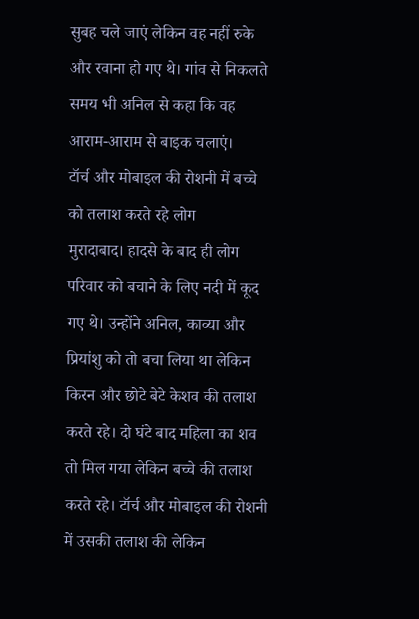सुबह चले जाएं लेकिन वह नहीं रुके और रवाना हो गए थे। गांव से निकलते समय भी अनिल से कहा कि वह आराम-आराम से बाइक चलाएं।
टॉर्च और मोबाइल की रोशनी में बच्चे को तलाश करते रहे लोग
मुरादाबाद। हादसे के बाद ही लोग परिवार को बचाने के लिए नदी में कूद गए थे। उन्होंने अनिल, काव्या और प्रियांशु को तो बचा लिया था लेकिन किरन और छोटे बेटे केशव की तलाश करते रहे। दो घंटे बाद महिला का शव तो मिल गया लेकिन बच्चे की तलाश करते रहे। टॉर्च और मोबाइल की रोशनी में उसकी तलाश की लेकिन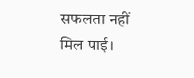सफलता नहीं मिल पाई।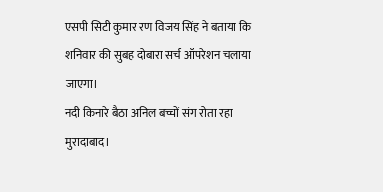एसपी सिटी कुमार रण विजय सिंह ने बताया कि शनिवार की सुबह दोबारा सर्च ऑपरेशन चलाया जाएगा।
नदी किनारे बैठा अनिल बच्चों संग रोता रहा
मुरादाबाद।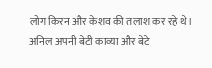लोग किरन और केशव की तलाश कर रहे थे। अनिल अपनी बेटी काव्या और बेटे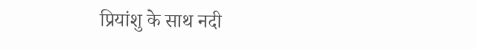प्रियांशु के साथ नदी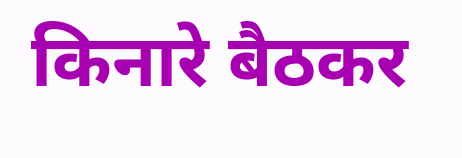किनारे बैठकर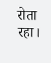रोता रहा।